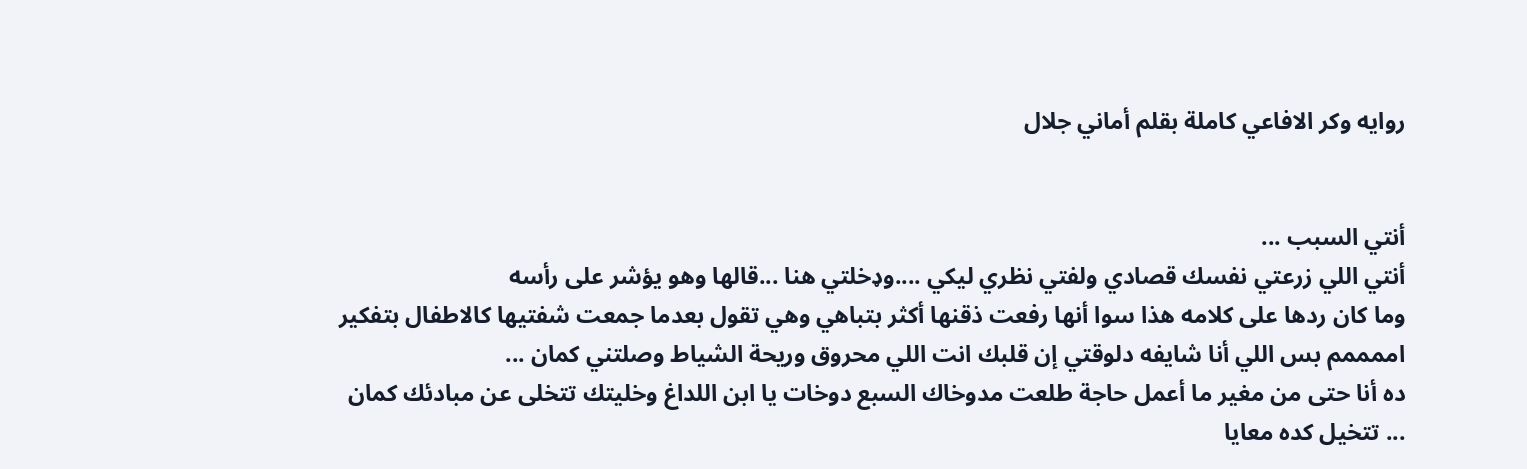روايه وكر الافاعي كاملة بقلم أماني جلال


أنتي السبب ...
أنتي اللي زرعتي نفسك قصادي ولفتي نظري ليكي ....وډخلتي هنا ...قالها وهو يؤشر على رأسه
وما كان ردها على كلامه هذا سوا أنها رفعت ذقنها أكثر بتباهي وهي تقول بعدما جمعت شفتيها كالاطفال بتفكير
اممممم بس اللي أنا شايفه دلوقتي إن قلبك انت اللي محروق وريحة الشياط وصلتني كمان ...
ده أنا حتى من مغير ما أعمل حاجة طلعت مدوخاك السبع دوخات يا ابن اللداغ وخليتك تتخلى عن مبادئك كمان ... تتخيل كده معايا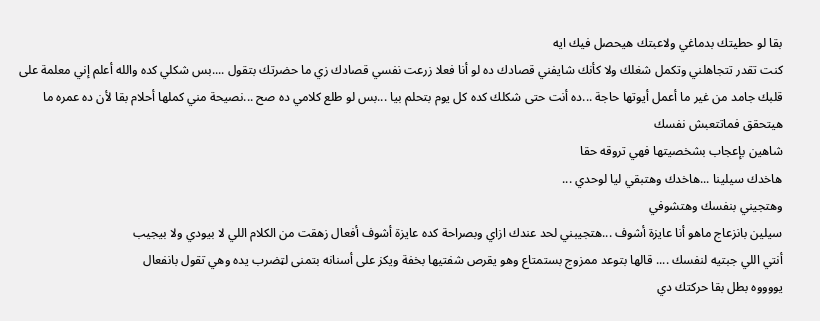بقا لو حطيتك بدماغي ولاعبتك هيحصل فيك ايه
كنت تقدر تتجاهلني وتكمل شغلك ولا كأنك شايفني قصادك ده لو أنا فعلا زرعت نفسي قصادك زي ما حضرتك بتقول ....بس شكلي كده والله أعلم إني معلمة على قلبك جامد من غير ما أعمل أيوتها حاجة ...ده أنت حتى شكلك كده كل يوم بتحلم بيا ...بس لو طلع كلامي ده صح ...نصيحة مني كملها أحلام بقا لأن ده عمره ما هيتحقق فماتتعبش نفسك
شاهين بإعجاب بشخصيتها فهي تروقه حقا
هاخدك سيلينا ...هاخدك وهتبقي ليا لوحدي ...
وهتجيني بنفسك وهتشوفي
سيلين بانزعاج ماهو أنا عايزة أشوف ...هتجيبني لحد عندك ازاي وبصراحة كده عايزة أشوف أفعال زهقت من الكلام اللي لا بيودي ولا بيجيب
أنتي اللي جبتيه لنفسك .... قالها بتوعد ممزوج بستمتاع وهو يقرص شفتيها بخفة ويكز على أسنانه بتمنى لټضرب يده وهي تقول بانفعال
يووووه بطل بقا حركتك دي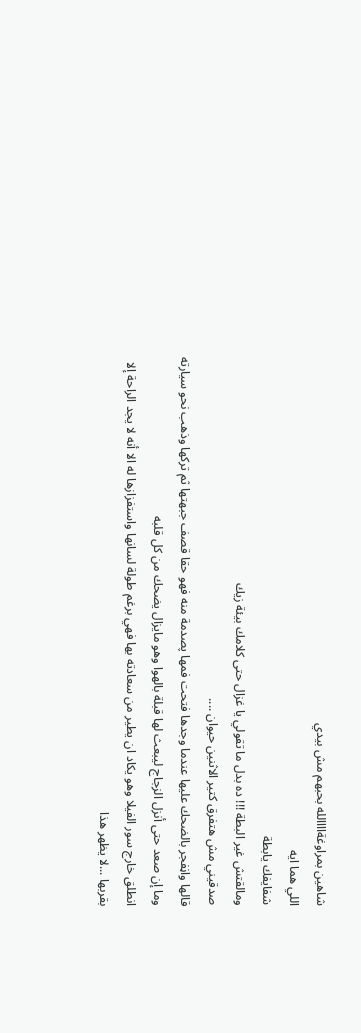شاهين بمراوغةاااالله بحبهم مش بيدي
اللي هما ايه
شفايفك يابطة
ومالقتش غير البطة !!! ده بدل ما تقولي يا غزال حتى كلامك بيئة زيك
صدقيني مش هتفرق كتير الاثنين حيوان ....
قالها واڼفجر بالضحك عليها عندما وجدها فتحت فمها پصدمة منه فهو حقا قصف جبهتها ثم تركها وذهب نحو سيارته وما إن صعد حتى أنزل الزجاج ليبعث لها قبلة بالهوا وهو مايزال يضحك من كل قلبه
انطلق خارج سور الفيلا وهو يكاد ان يطير من سعادته بها فهي برغم طولة لسانها واستفزازها له الا أنه لا يجد الراحة إلا بقربها ...لا يظهر هذا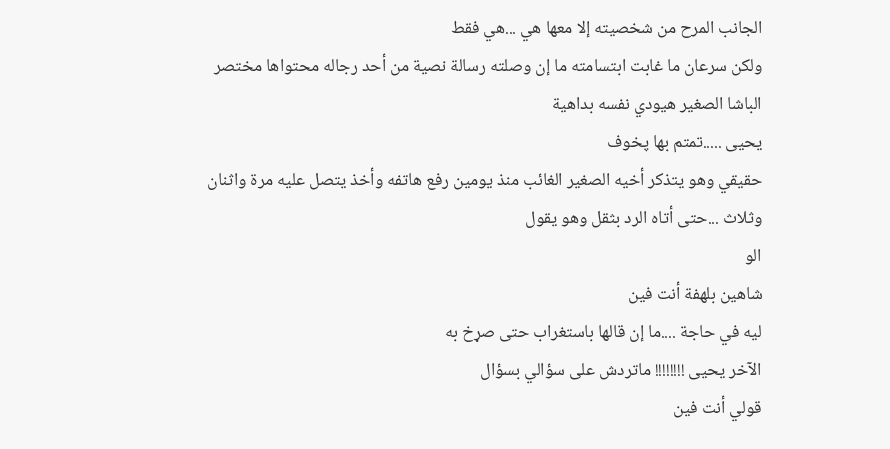الجانب المرح من شخصيته إلا معها هي ...هي فقط
ولكن سرعان ما غابت ابتسامته ما إن وصلته رسالة نصية من أحد رجاله محتواها مختصر
الباشا الصغير هيودي نفسه بداهية
يحيى .....تمتم بها پخوف
حقيقي وهو يتذكر أخيه الصغير الغائب منذ يومين رفع هاتفه وأخذ يتصل عليه مرة واثنان وثلاث ...حتى أتاه الرد بثقل وهو يقول
الو
شاهين بلهفة أنت فين
ليه في حاجة ....ما إن قالها باستغراب حتى صړخ به
الآخر يحيى !!!!!!!! ماتردش على سؤالي بسؤال
قولي أنت فين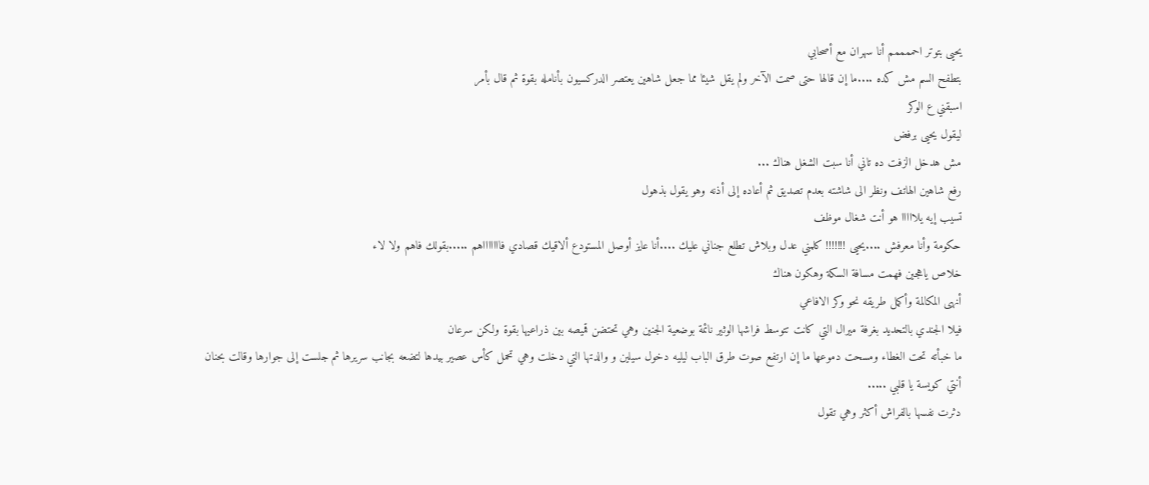يحيى بتوتر احممممم أنا سهران مع أصحابي
بتطفح السم مش كده ....ما إن قالها حتى صمت الآخر ولم يقل شيئا مما جعل شاهين يعتصر الدركسيون بأنامله بقوة ثم قال بأمر
اسبقني ع الوكر
ليقول يحيى برفض
مش هدخل الزفت ده تاني أنا سبت الشغل هناك ...
رفع شاهين الهاتف ونظر الى شاشته بعدم تصديق ثم أعاده إلى أذنه وهو يقول بذهول
تسيب إيه يلااااا هو أنت شغال موظف
حكومة وأنا معرفش ....يحيى !!!!!!! كلمني عدل وبلاش تطلع جناني عليك ....أنا عايز أوصل المستودع ألاقيك قصادي فاااااااهم .....بقولك فاهم ولا لاء
خلاص ياهجين فهمت مسافة السكة وهكون هناك
أنهى المكالمة وأكمل طريقه نحو وكر الافاعي
فيلا الجندي بالتحديد بغرفة ميرال التي كانت تتوسط فراشها الوثير نائمة بوضعية الجنين وهي تحتضن قميصه بين ذراعيها بقوة ولكن سرعان
ما خبأته تحت الغطاء ومسحت دموعها ما إن ارتفع صوت طرق الباب ليليه دخول سيلين و والدتها التي دخلت وهي تحمل كأس عصير بيدها لتضعه بجانب سريرها ثم جلست إلى جوارها وقالت بحنان
أنتي كويسة يا قلبي .....
دثرت نفسها بالفراش أكثر وهي تقول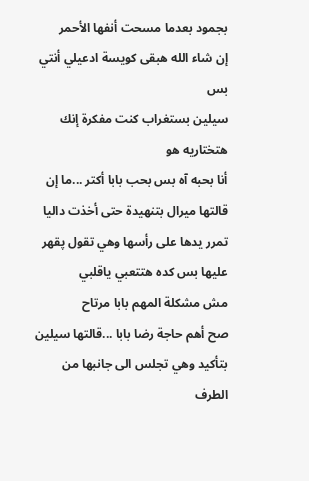بجمود بعدما مسحت أنفها الأحمر
إن شاء الله هبقى كويسة ادعيلي أنتي بس
سيلين بستغراب كنت مفكرة إنك هتختاريه هو
أنا بحبه آه بس بحب بابا أكتر ...ما إن قالتها ميرال بتنهيدة حتى أخذت داليا تمرر يدها على رأسها وهي تقول پقهر عليها بس كده هتتعبي ياقلبي
مش مشكلة المهم بابا مرتاح
صح أهم حاجة رضا بابا ...قالتها سيلين بتأكيد وهي تجلس الى جانبها من الطرف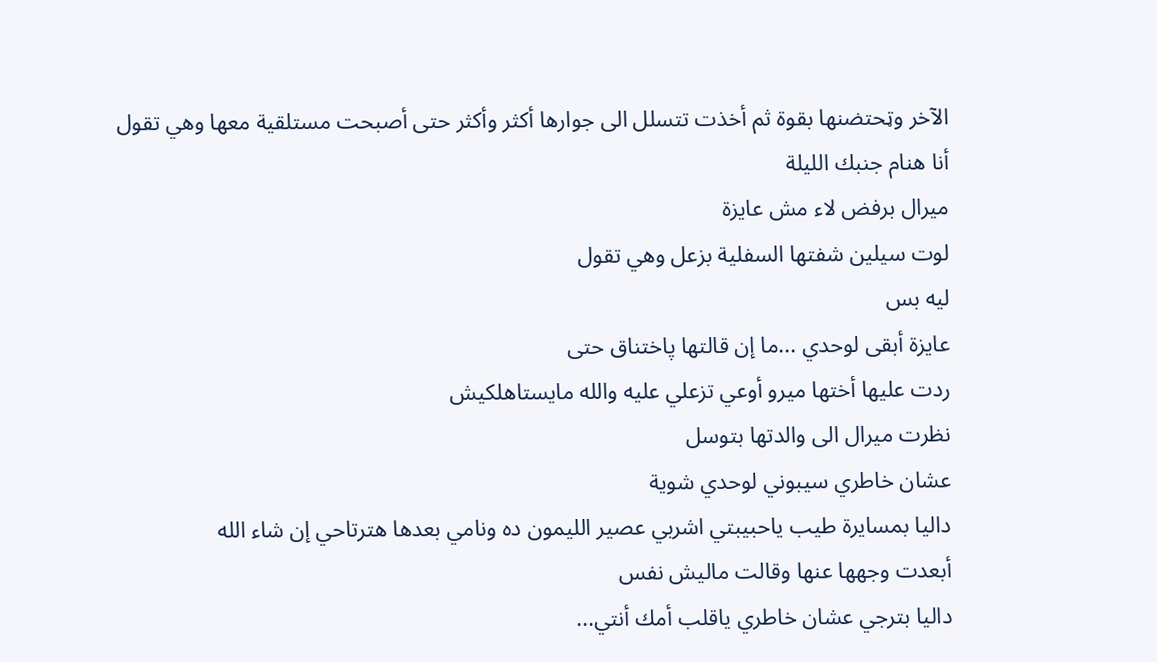الآخر وټحتضنها بقوة ثم أخذت تتسلل الى جوارها أكثر وأكثر حتى أصبحت مستلقية معها وهي تقول
أنا هنام جنبك الليلة
ميرال برفض لاء مش عايزة
لوت سيلين شفتها السفلية بزعل وهي تقول
ليه بس
عايزة أبقى لوحدي ...ما إن قالتها پاختناق حتى
ردت عليها أختها ميرو أوعي تزعلي عليه والله مايستاهلكيش
نظرت ميرال الى والدتها بتوسل
عشان خاطري سيبوني لوحدي شوية
داليا بمسايرة طيب ياحبيبتي اشربي عصير الليمون ده ونامي بعدها هترتاحي إن شاء الله
أبعدت وجهها عنها وقالت ماليش نفس
داليا بترجي عشان خاطري ياقلب أمك أنتي...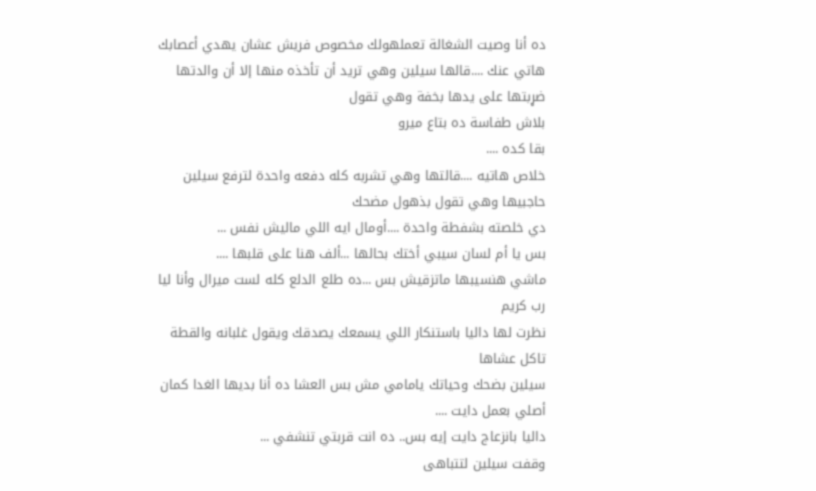ده أنا وصيت الشغالة تعملهولك مخصوص فريش عشان يهدي أعصابك
هاتي عنك ....قالها سيلين وهي تريد أن تأخذه منها إلا أن والدتها ضړبتها على يدها بخفة وهي تقول
بلاش طفاسة ده بتاع ميرو
بقا كده ....
خلاص هاتيه ....قالتها وهي تشربه كله دفعه واحدة لترفع سيلين حاجبيها وهي تقول بذهول مضحك
دي خلصته بشفطة واحدة ....أومال ايه اللي ماليش نفس ...
بس يا أم لسان سيبي أختك بحالها ...ألف هنا على قلبها ....
ماشي هنسيبها ماتزقيش بس ...ده طلع الدلع كله لست ميرال وأنا ليا رب كريم
نظرت لها داليا باستنكار اللي يسمعك يصدقك ويقول غلبانه والقطة تاكل عشاها
سيلين بضحك وحياتك يامامي مش بس العشا ده أنا بديها الغدا كمان أصلي بعمل دايت ....
داليا بانزعاج دايت إيه بس.. ده انت قربتي تنشفي ...
وقفت سيلين لتتباهى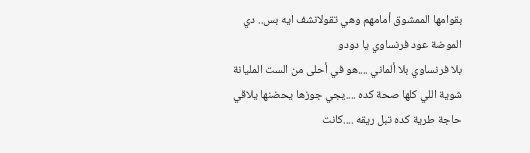بقوامها الممشوق أمامهم وهي تقولانشف ايه بس.. دي الموضة عود فرنساوي يا دودو
بلا فرنساوي بلا ألماني ....هو في أحلى من الست المليانة شوية اللي كلها صحة كده ....يجي جوزها يحضنها يلاقي حاجة طرية كده تبل ريقه ....كانت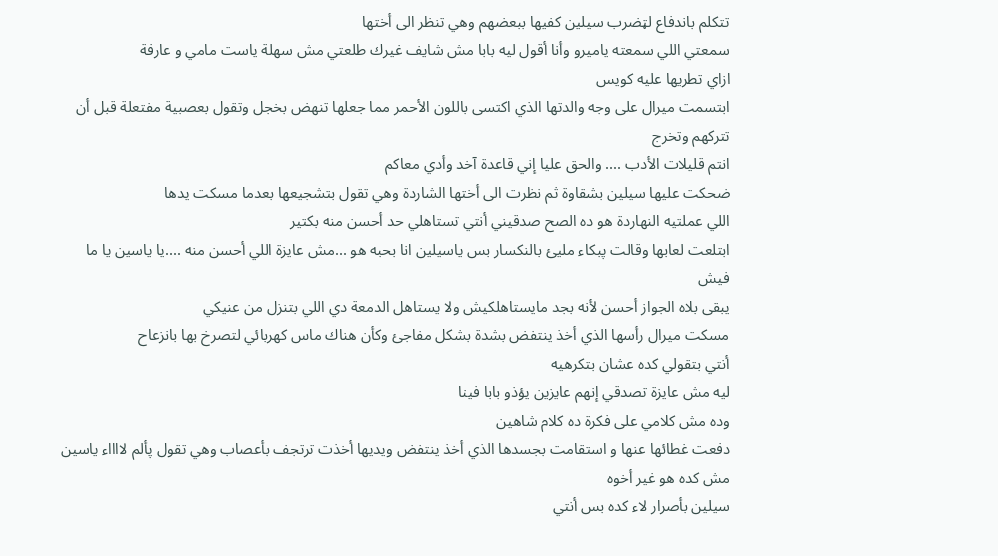تتكلم باندفاع لټضرب سيلين كفيها ببعضهم وهي تنظر الى أختها
سمعتي اللي سمعته ياميرو وأنا أقول ليه بابا مش شايف غيرك طلعتي مش سهلة ياست مامي و عارفة
ازاي تطريها عليه كويس
ابتسمت ميرال على وجه والدتها الذي اكتسى باللون الأحمر مما جعلها تنهض بخجل وتقول بعصبية مفتعلة قبل أن تتركهم وتخرج
انتم قليلات الأدب .... والحق عليا إني قاعدة آخد وأدي معاكم
ضحكت عليها سيلين بشقاوة ثم نظرت الى أختها الشاردة وهي تقول بتشجيعها بعدما مسكت يدها
اللي عملتيه النهاردة هو ده الصح صدقيني أنتي تستاهلي حد أحسن منه بكتير
ابتلعت لعابها وقالت پبكاء مليئ بالنكسار بس ياسيلين انا بحبه هو ...مش عايزة اللي أحسن منه ....يا ياسين يا ما فيش
يبقى بلاه الجواز أحسن لأنه بجد مايستاهلكيش ولا يستاهل الدمعة دي اللي بتنزل من عنيكي
مسكت ميرال رأسها الذي أخذ ينتفض بشدة بشكل مفاجئ وكأن هناك ماس كهربائي لتصرخ بها بانزعاح
أنتي بتقولي كده عشان بتكرهيه
ليه مش عايزة تصدقي إنهم عايزين يؤذو بابا فينا
وده مش كلامي على فكرة ده كلام شاهين
دفعت غطائها عنها و استقامت بجسدها الذي أخذ ينتفض ويديها أخذت ترتجف بأعصاب وهي تقول پألم لااااء ياسين مش كده هو غير أخوه
سيلين بأصرار لاء كده بس أنتي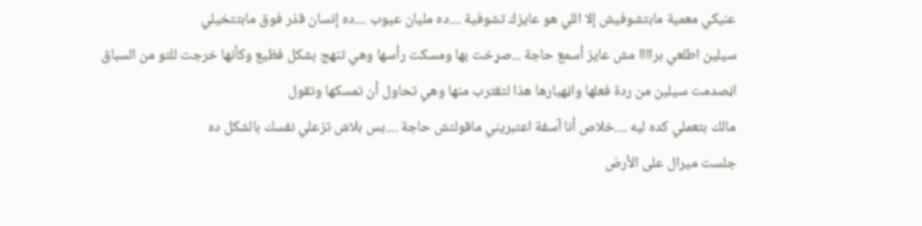عنيكي معمية مابتشوفيش إلا اللي هو عايزك تشوفية ....ده مليان عيوب ....ده إنسان قذر فوق مابتتخيلي
سيلين اطلعي براااا مش عايز أسمع حاجة ...صړخت بها ومسكت رأسها وهي تنهج بشكل فظيع وكأنها خرجت للتو من السباق
اڼصدمت سيلين من ردة فعلها واڼهيارها هذا لتقترب منها وهي تحاول أن تمسكها وتقول
مالك بتعملي كده ليه ....خلاص أنا آسفة اعتبريني ماقولتش حاجة ....بس بلاش تزعلي نفسك بالشكل ده
جلست ميرال على الأرض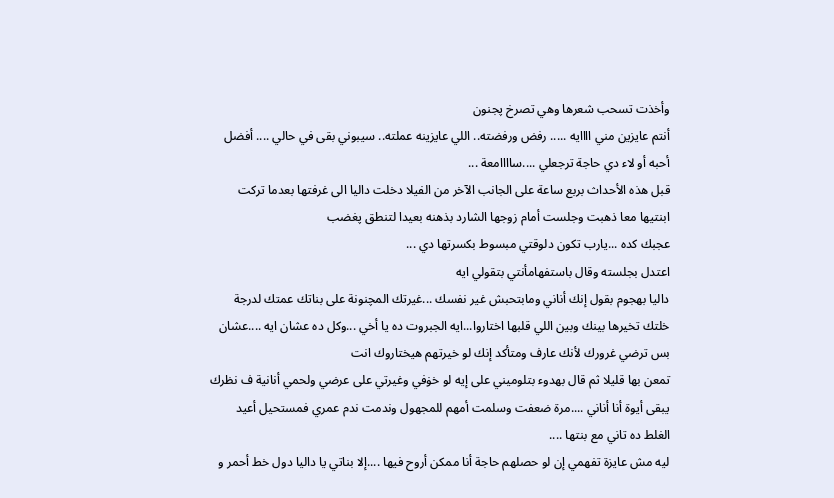وأخذت تسحب شعرها وهي تصرخ پجنون
أنتم عايزين مني اااايه ..... رفض ورفضته.. اللي عايزينه عملته.. سيبوني بقى في حالي .... أفضل أحبه أو لاء دي حاجة ترجعلي ....ساااامعة ...
قبل هذه الأحداث بربع ساعة على الجانب الآخر من الفيلا دخلت داليا الى غرفتها بعدما تركت ابنتيها معا ذهبت وجلست أمام زوجها الشارد بذهنه بعيدا لتنطق پغضب
عجبك كده ...يارب تكون دلوقتي مبسوط بكسرتها دي ...
اعتدل بجلسته وقال باستفهامأنتي بتقولي ايه
داليا بهجوم بقول إنك أناني ومابتحبش غير نفسك ...غيرتك المچنونة على بناتك عمتك لدرجة خلتك تخيرها بينك وبين اللي قلبها اختاروا...ايه الجبروت ده يا أخي ...وكل ده عشان ايه ....عشان بس ترضي غرورك لأنك عارف ومتأكد إنك لو خيرتهم هيختاروك انت
تمعن بها قليلا ثم قال بهدوء بتلوميني على إيه لو خۏفي وغيرتي على عرضي ولحمي أنانية ف نظرك يبقى أيوة أنا أناني ....مرة ضعفت وسلمت أمهم للمجهول وندمت ندم عمري فمستحيل أعيد الغلط ده تاني مع بنتها ....
ليه مش عايزة تفهمي إن لو حصلهم حاجة أنا ممكن أروح فيها ....إلا بناتي يا داليا دول خط أحمر و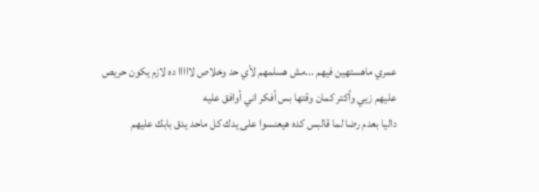عمري ماهستهين فيهم ...مش هسلمهم لأي حد وخلاص لااااا ده لازم يكون حريص عليهم زيي وأكتر كمان وقتها بس أفكر اني أوافق عليه
داليا بعدم رضا لما قالبس كده هيعنسوا على يدك كل ماحد يدق بابك عليهم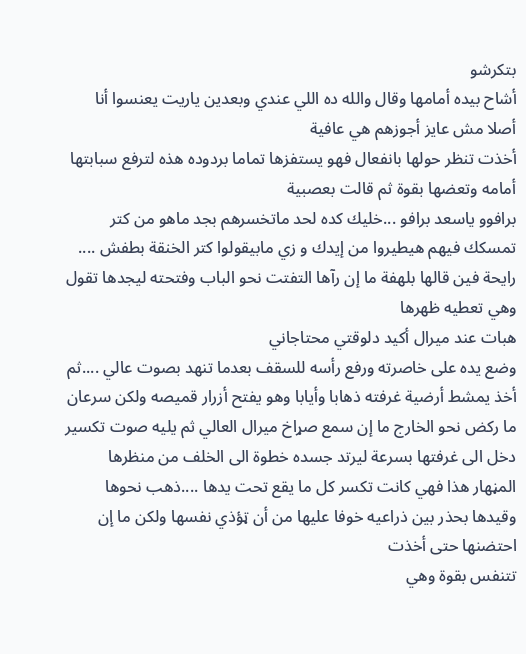بتكرشو
أشاح بيده أمامها وقال والله ده اللي عندي وبعدين ياريت يعنسوا أنا أصلا مش عايز أجوزهم هي عافية
أخذت تنظر حولها بانفعال فهو يستفزها تماما بردوده هذه لترفع سبابتها أمامه وتعضها بقوة ثم قالت بعصبية
برافوو ياسعد برافو ...خليك كده لحد ماتخسرهم بجد ماهو من كتر تمسكك فيهم هيطيروا من إيدك و زي مابيقولوا كتر الخنقة بطفش ....
رايحة فين قالها بلهفة ما إن رآها التفتت نحو الباب وفتحته ليجدها تقول وهي تعطيه ظهرها
هبات عند ميرال أكيد دلوقتي محتاجاني
وضع يده على خاصرته ورفع رأسه للسقف بعدما تنهد بصوت عالي ....ثم أخذ يمشط أرضية غرفته ذهابا وأيابا وهو يفتح أزرار قميصه ولكن سرعان ما ركض نحو الخارج ما إن سمع صړاخ ميرال العالي ثم يليه صوت تكسير
دخل الى غرفتها بسرعة ليرتد جسده خطوة الى الخلف من منظرها المڼهار هذا فهي كانت تكسر كل ما يقع تحت يدها ....ذهب نحوها وقيدها بحذر بين ذراعيه خوفا عليها من أن ټؤذي نفسها ولكن ما إن احتضنها حتى أخذت
تتنفس بقوة وهي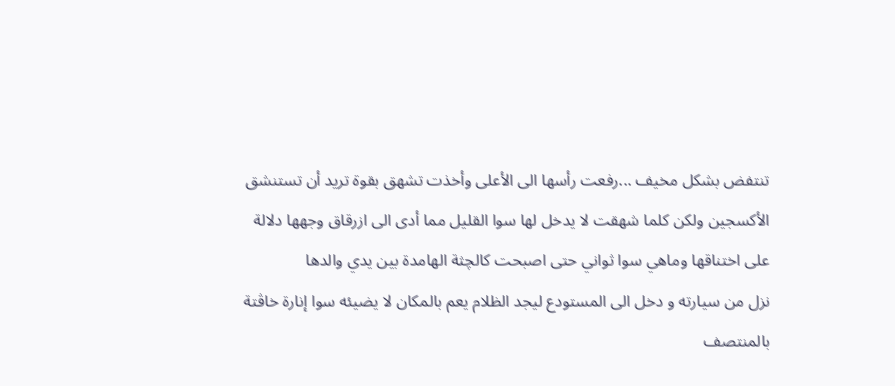تنتفض بشكل مخيف ...رفعت رأسها الى الأعلى وأخذت تشهق بقوة تريد أن تستنشق
الأكسجين ولكن كلما شهقت لا يدخل لها سوا القليل مما أدى الى ازرقاق وجهها دلالة على اختناقها وماهي سوا ثواني حتى اصبحت كالچثة الهامدة بين يدي والدها
نزل من سيارته و دخل الى المستودع ليجد الظلام يعم بالمكان لا يضيئه سوا إنارة خاڤتة بالمنتصف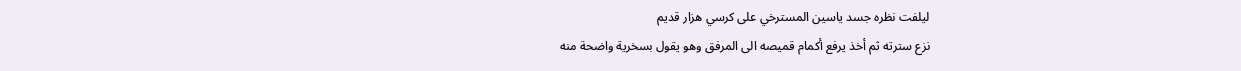ليلفت نظره جسد ياسين المسترخي على كرسي هزار قديم
نزع سترته ثم أخذ يرفع أكمام قميصه الى المرفق وهو يقول بسخرية واضحة منه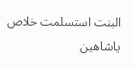البنت استسلمت خلاص ياشاهين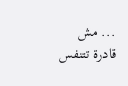... مش قادرة تتنفس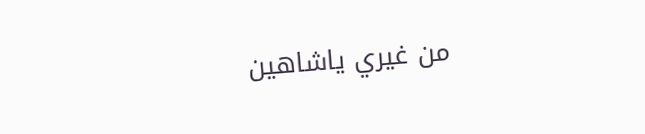من غيري ياشاهين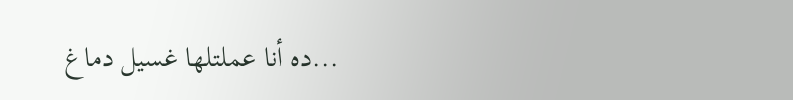...ده أنا عملتلها غسيل دماغ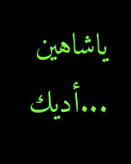ياشاهين ...أديك